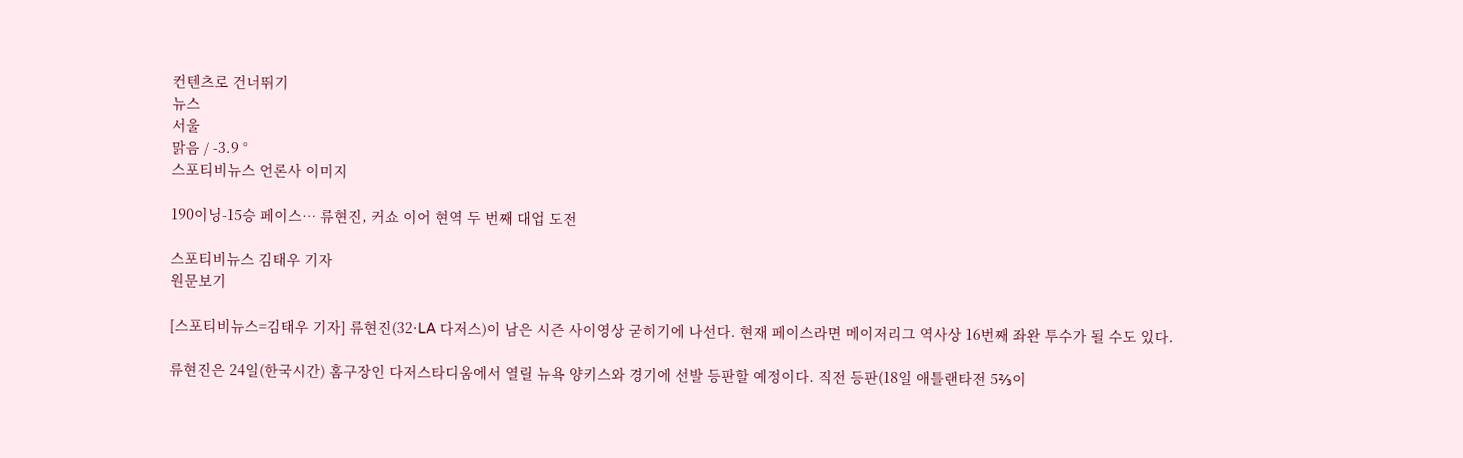컨텐츠로 건너뛰기
뉴스
서울
맑음 / -3.9 °
스포티비뉴스 언론사 이미지

190이닝-15승 페이스… 류현진, 커쇼 이어 현역 두 번째 대업 도전

스포티비뉴스 김태우 기자
원문보기

[스포티비뉴스=김태우 기자] 류현진(32·LA 다저스)이 남은 시즌 사이영상 굳히기에 나선다. 현재 페이스라면 메이저리그 역사상 16번째 좌완 투수가 될 수도 있다.

류현진은 24일(한국시간) 홈구장인 다저스타디움에서 열릴 뉴욕 양키스와 경기에 선발 등판할 예정이다. 직전 등판(18일 애틀랜타전 5⅔이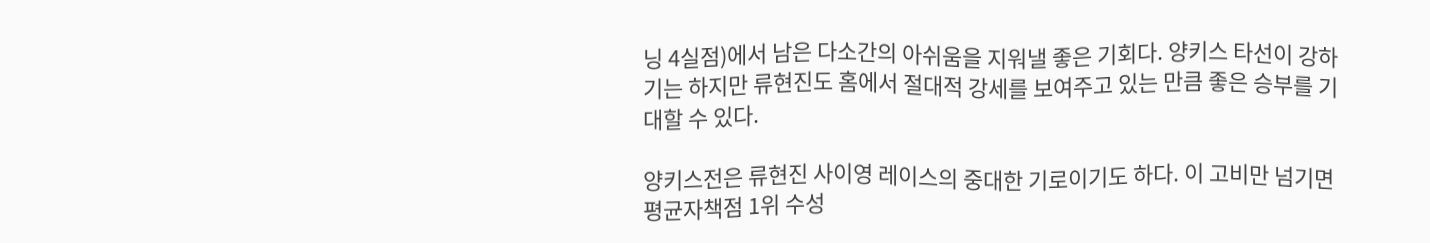닝 4실점)에서 남은 다소간의 아쉬움을 지워낼 좋은 기회다. 양키스 타선이 강하기는 하지만 류현진도 홈에서 절대적 강세를 보여주고 있는 만큼 좋은 승부를 기대할 수 있다.

양키스전은 류현진 사이영 레이스의 중대한 기로이기도 하다. 이 고비만 넘기면 평균자책점 1위 수성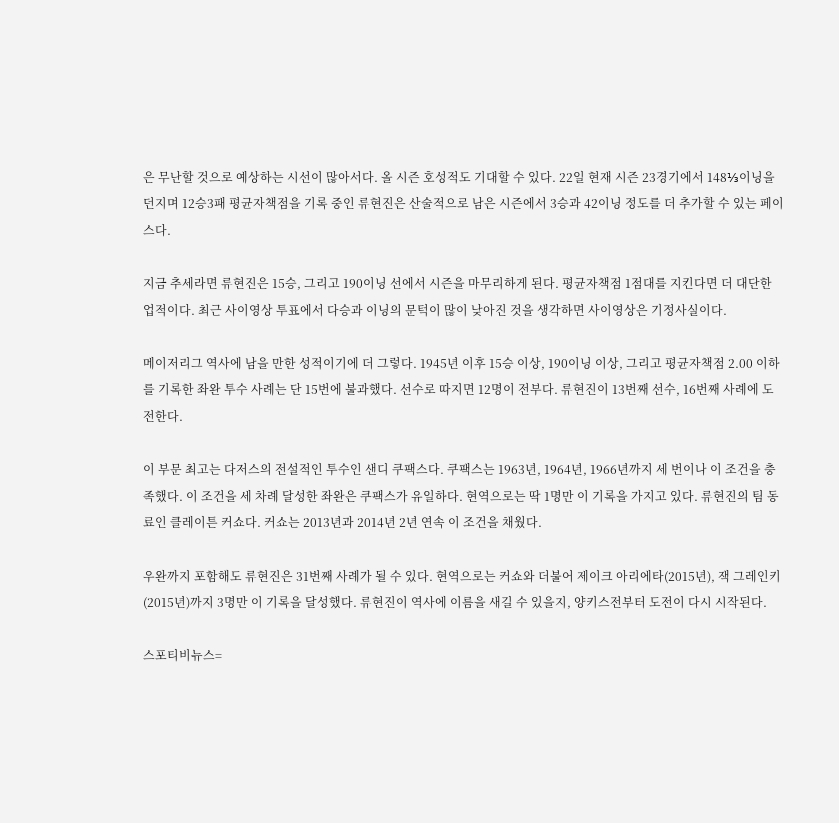은 무난할 것으로 예상하는 시선이 많아서다. 올 시즌 호성적도 기대할 수 있다. 22일 현재 시즌 23경기에서 148⅓이닝을 던지며 12승3패 평균자책점을 기록 중인 류현진은 산술적으로 남은 시즌에서 3승과 42이닝 정도를 더 추가할 수 있는 페이스다.

지금 추세라면 류현진은 15승, 그리고 190이닝 선에서 시즌을 마무리하게 된다. 평균자책점 1점대를 지킨다면 더 대단한 업적이다. 최근 사이영상 투표에서 다승과 이닝의 문턱이 많이 낮아진 것을 생각하면 사이영상은 기정사실이다.

메이저리그 역사에 남을 만한 성적이기에 더 그렇다. 1945년 이후 15승 이상, 190이닝 이상, 그리고 평균자책점 2.00 이하를 기록한 좌완 투수 사례는 단 15번에 불과했다. 선수로 따지면 12명이 전부다. 류현진이 13번째 선수, 16번째 사례에 도전한다.

이 부문 최고는 다저스의 전설적인 투수인 샌디 쿠팩스다. 쿠팩스는 1963년, 1964년, 1966년까지 세 번이나 이 조건을 충족했다. 이 조건을 세 차례 달성한 좌완은 쿠팩스가 유일하다. 현역으로는 딱 1명만 이 기록을 가지고 있다. 류현진의 팀 동료인 클레이튼 커쇼다. 커쇼는 2013년과 2014년 2년 연속 이 조건을 채웠다.

우완까지 포함해도 류현진은 31번째 사례가 될 수 있다. 현역으로는 커쇼와 더불어 제이크 아리에타(2015년), 잭 그레인키(2015년)까지 3명만 이 기록을 달성했다. 류현진이 역사에 이름을 새길 수 있을지, 양키스전부터 도전이 다시 시작된다.

스포티비뉴스=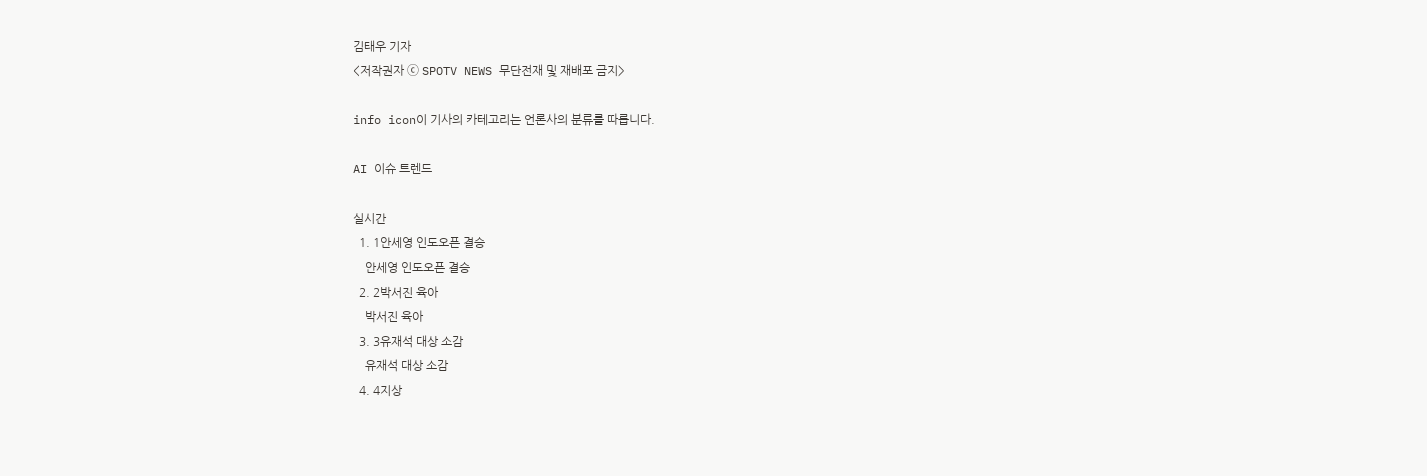김태우 기자
<저작권자 ⓒ SPOTV NEWS 무단전재 및 재배포 금지>

info icon이 기사의 카테고리는 언론사의 분류를 따릅니다.

AI 이슈 트렌드

실시간
  1. 1안세영 인도오픈 결승
    안세영 인도오픈 결승
  2. 2박서진 육아
    박서진 육아
  3. 3유재석 대상 소감
    유재석 대상 소감
  4. 4지상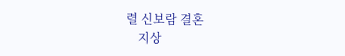렬 신보람 결혼
    지상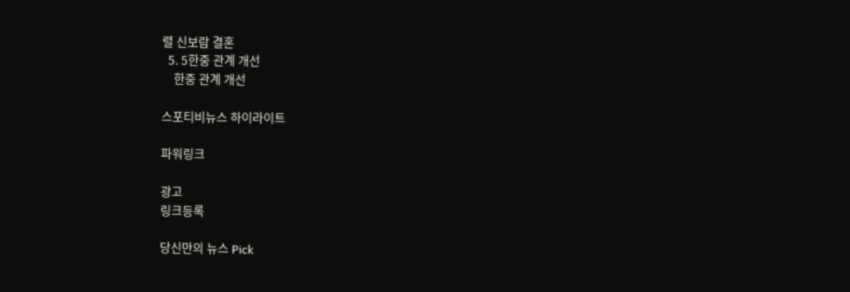렬 신보람 결혼
  5. 5한중 관계 개선
    한중 관계 개선

스포티비뉴스 하이라이트

파워링크

광고
링크등록

당신만의 뉴스 Pick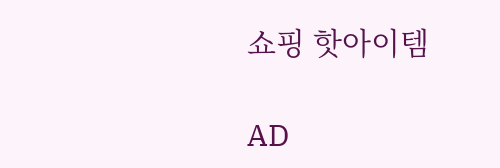쇼핑 핫아이템

AD